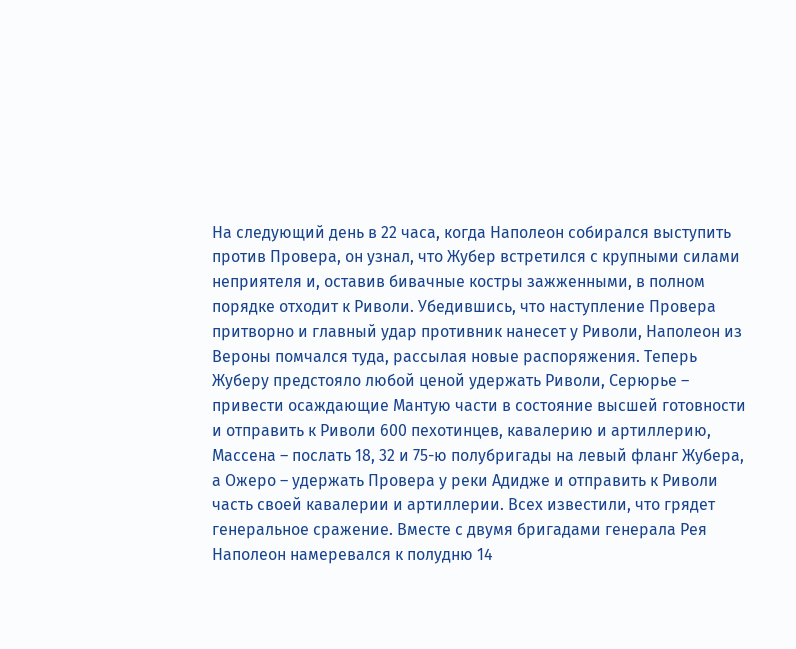На следующий день в 22 часа, когда Наполеон собирался выступить против Провера, он узнал, что Жубер встретился с крупными силами неприятеля и, оставив бивачные костры зажженными, в полном порядке отходит к Риволи. Убедившись, что наступление Провера притворно и главный удар противник нанесет у Риволи, Наполеон из Вероны помчался туда, рассылая новые распоряжения. Теперь Жуберу предстояло любой ценой удержать Риволи, Серюрье – привести осаждающие Мантую части в состояние высшей готовности и отправить к Риволи 600 пехотинцев, кавалерию и артиллерию, Массена – послать 18, 32 и 75-ю полубригады на левый фланг Жубера, а Ожеро – удержать Провера у реки Адидже и отправить к Риволи часть своей кавалерии и артиллерии. Всех известили, что грядет генеральное сражение. Вместе с двумя бригадами генерала Рея Наполеон намеревался к полудню 14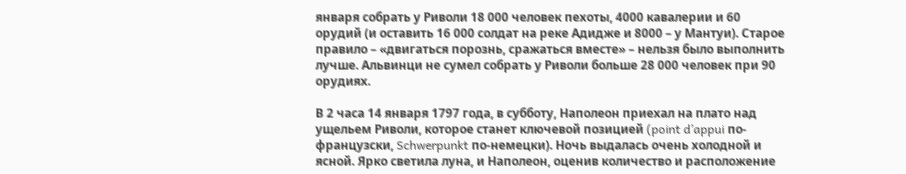января собрать у Риволи 18 000 человек пехоты, 4000 кавалерии и 60 орудий (и оставить 16 000 солдат на реке Адидже и 8000 – у Мантуи). Старое правило – «двигаться порознь, сражаться вместе» – нельзя было выполнить лучше. Альвинци не сумел собрать у Риволи больше 28 000 человек при 90 орудиях.

В 2 часа 14 января 1797 года, в субботу, Наполеон приехал на плато над ущельем Риволи, которое станет ключевой позицией (point d’appui по-французски, Schwerpunkt по-немецки). Ночь выдалась очень холодной и ясной. Ярко светила луна, и Наполеон, оценив количество и расположение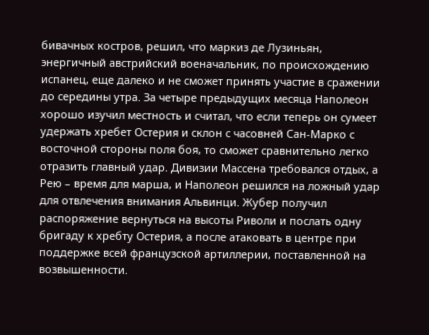бивачных костров, решил, что маркиз де Лузиньян, энергичный австрийский военачальник, по происхождению испанец, еще далеко и не сможет принять участие в сражении до середины утра. За четыре предыдущих месяца Наполеон хорошо изучил местность и считал, что если теперь он сумеет удержать хребет Остерия и склон с часовней Сан-Марко с восточной стороны поля боя, то сможет сравнительно легко отразить главный удар. Дивизии Массена требовался отдых, а Рею – время для марша, и Наполеон решился на ложный удар для отвлечения внимания Альвинци. Жубер получил распоряжение вернуться на высоты Риволи и послать одну бригаду к хребту Остерия, а после атаковать в центре при поддержке всей французской артиллерии, поставленной на возвышенности.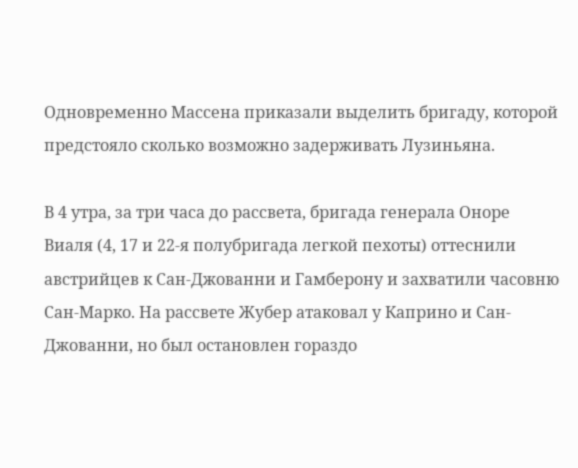Одновременно Массена приказали выделить бригаду, которой предстояло сколько возможно задерживать Лузиньяна.

В 4 утра, за три часа до рассвета, бригада генерала Оноре Виаля (4, 17 и 22-я полубригада легкой пехоты) оттеснили австрийцев к Сан-Джованни и Гамберону и захватили часовню Сан-Марко. На рассвете Жубер атаковал у Каприно и Сан-Джованни, но был остановлен гораздо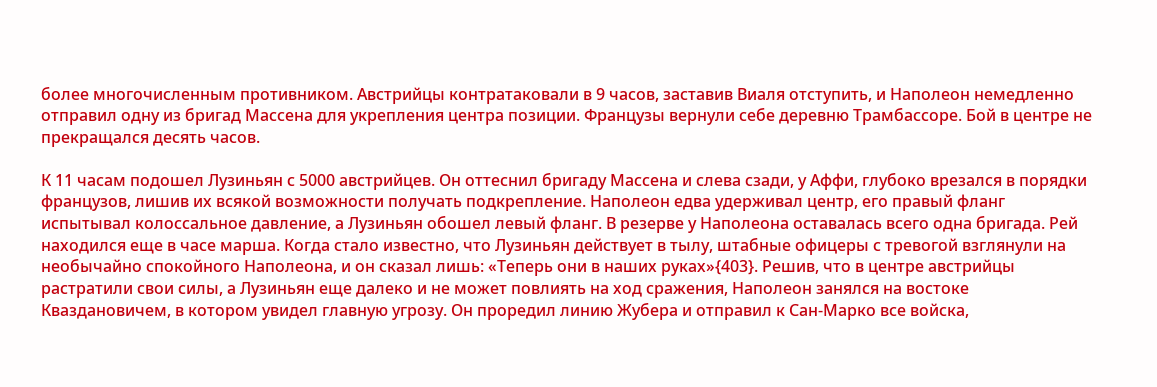более многочисленным противником. Австрийцы контратаковали в 9 часов, заставив Виаля отступить, и Наполеон немедленно отправил одну из бригад Массена для укрепления центра позиции. Французы вернули себе деревню Трамбассоре. Бой в центре не прекращался десять часов.

К 11 часам подошел Лузиньян с 5000 австрийцев. Он оттеснил бригаду Массена и слева сзади, у Аффи, глубоко врезался в порядки французов, лишив их всякой возможности получать подкрепление. Наполеон едва удерживал центр, его правый фланг испытывал колоссальное давление, а Лузиньян обошел левый фланг. В резерве у Наполеона оставалась всего одна бригада. Рей находился еще в часе марша. Когда стало известно, что Лузиньян действует в тылу, штабные офицеры с тревогой взглянули на необычайно спокойного Наполеона, и он сказал лишь: «Теперь они в наших руках»{403}. Решив, что в центре австрийцы растратили свои силы, а Лузиньян еще далеко и не может повлиять на ход сражения, Наполеон занялся на востоке Кваздановичем, в котором увидел главную угрозу. Он проредил линию Жубера и отправил к Сан-Марко все войска,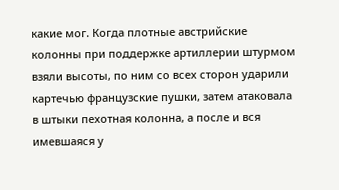какие мог. Когда плотные австрийские колонны при поддержке артиллерии штурмом взяли высоты, по ним со всех сторон ударили картечью французские пушки, затем атаковала в штыки пехотная колонна, а после и вся имевшаяся у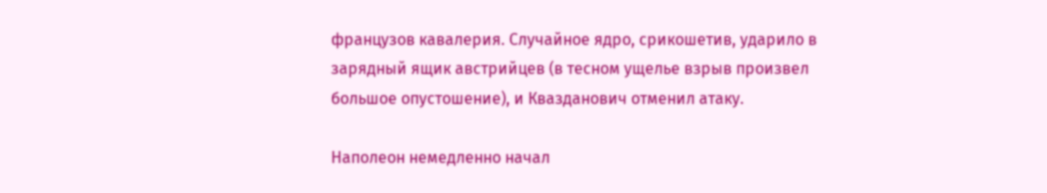французов кавалерия. Случайное ядро, срикошетив, ударило в зарядный ящик австрийцев (в тесном ущелье взрыв произвел большое опустошение), и Квазданович отменил атаку.

Наполеон немедленно начал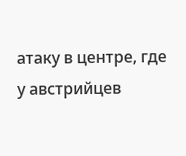атаку в центре, где у австрийцев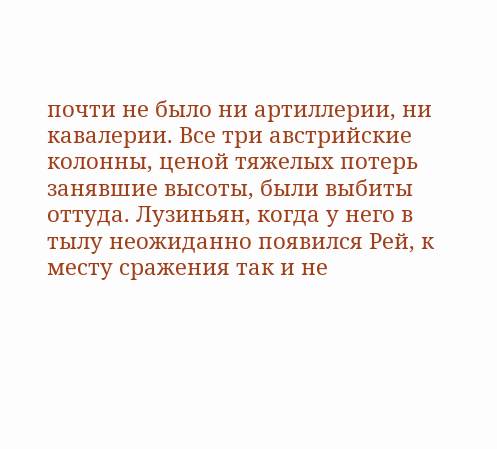почти не было ни артиллерии, ни кавалерии. Все три австрийские колонны, ценой тяжелых потерь занявшие высоты, были выбиты оттуда. Лузиньян, когда у него в тылу неожиданно появился Рей, к месту сражения так и не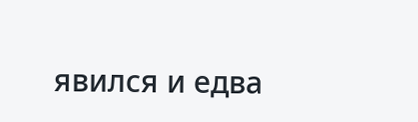явился и едва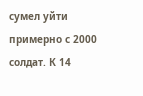сумел уйти примерно с 2000 солдат. К 14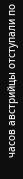часов австрийцы отступали по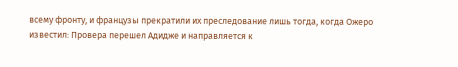всему фронту, и французы прекратили их преследование лишь тогда, когда Ожеро известил: Провера перешел Адидже и направляется к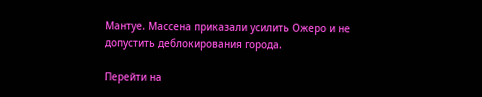Мантуе. Массена приказали усилить Ожеро и не допустить деблокирования города.

Перейти на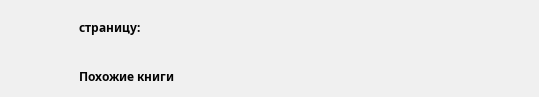страницу:

Похожие книги